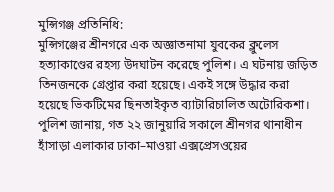মুন্সিগঞ্জ প্রতিনিধি:
মুন্সিগঞ্জের শ্রীনগরে এক অজ্ঞাতনামা যুবকের ক্লুলেস হত্যাকাণ্ডের রহস্য উদঘাটন করেছে পুলিশ। এ ঘটনায় জড়িত তিনজনকে গ্রেপ্তার করা হয়েছে। একই সঙ্গে উদ্ধার করা হয়েছে ভিকটিমের ছিনতাইকৃত ব্যাটারিচালিত অটোরিকশা।
পুলিশ জানায়, গত ২২ জানুয়ারি সকালে শ্রীনগর থানাধীন হাঁসাড়া এলাকার ঢাকা–মাওয়া এক্সপ্রেসওয়ের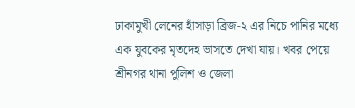ঢাকামুখী লেনের হাঁসাড়া ব্রিজ-২ এর নিচে পানির মধ্যে এক যুবকের মৃতদেহ ভাসতে দেখা যায়। খবর পেয়ে শ্রীনগর থানা পুলিশ ও জেলা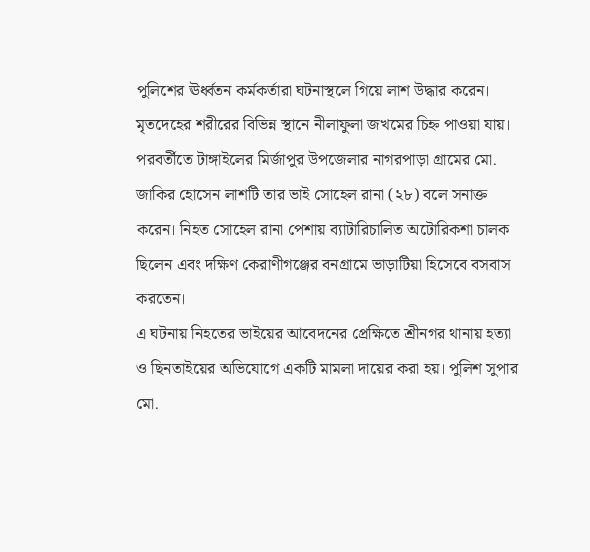পুলিশের ঊর্ধ্বতন কর্মকর্তারা ঘটনাস্থলে গিয়ে লাশ উদ্ধার করেন। মৃতদেহের শরীরের বিভিন্ন স্থানে নীলাফুলা জখমের চিহ্ন পাওয়া যায়।
পরবর্তীতে টাঙ্গাইলের মির্জাপুর উপজেলার নাগরপাড়া গ্রামের মো. জাকির হোসেন লাশটি তার ভাই সোহেল রানা (২৮) বলে সনাক্ত করেন। নিহত সোহেল রানা পেশায় ব্যাটারিচালিত অটোরিকশা চালক ছিলেন এবং দক্ষিণ কেরাণীগঞ্জের বনগ্রামে ভাড়াটিয়া হিসেবে বসবাস করতেন।
এ ঘটনায় নিহতের ভাইয়ের আবেদনের প্রেক্ষিতে শ্রীনগর থানায় হত্যা ও ছিনতাইয়ের অভিযোগে একটি মামলা দায়ের করা হয়। পুলিশ সুপার মো.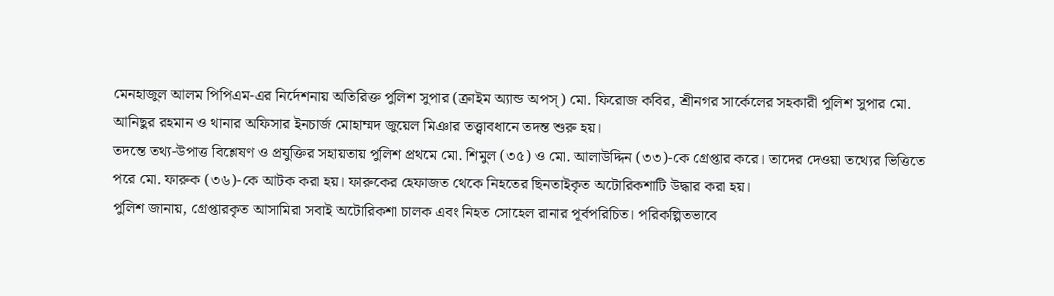মেনহাজুল আলম পিপিএম-এর নির্দেশনায় অতিরিক্ত পুলিশ সুপার (ক্রাইম অ্যান্ড অপস্) মো. ফিরোজ কবির, শ্রীনগর সার্কেলের সহকারী পুলিশ সুপার মো. আনিছুর রহমান ও থানার অফিসার ইনচার্জ মোহাম্মদ জুয়েল মিঞার তত্ত্বাবধানে তদন্ত শুরু হয়।
তদন্তে তথ্য-উপাত্ত বিশ্লেষণ ও প্রযুক্তির সহায়তায় পুলিশ প্রথমে মো. শিমুল (৩৫) ও মো. আলাউদ্দিন (৩৩)-কে গ্রেপ্তার করে। তাদের দেওয়া তথ্যের ভিত্তিতে পরে মো. ফারুক (৩৬)-কে আটক করা হয়। ফারুকের হেফাজত থেকে নিহতের ছিনতাইকৃত অটোরিকশাটি উদ্ধার করা হয়।
পুলিশ জানায়, গ্রেপ্তারকৃত আসামিরা সবাই অটোরিকশা চালক এবং নিহত সোহেল রানার পূর্বপরিচিত। পরিকল্পিতভাবে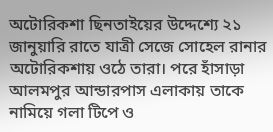অটোরিকশা ছিনতাইয়ের উদ্দেশ্যে ২১ জানুয়ারি রাতে যাত্রী সেজে সোহেল রানার অটোরিকশায় ওঠে তারা। পরে হাঁসাড়া আলমপুর আন্ডারপাস এলাকায় তাকে নামিয়ে গলা টিপে ও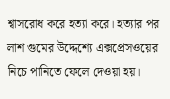শ্বাসরোধ করে হত্যা করে। হত্যার পর লাশ গুমের উদ্দেশ্যে এক্সপ্রেসওয়ের নিচে পানিতে ফেলে দেওয়া হয়।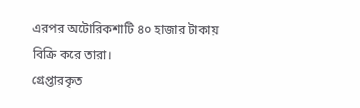এরপর অটোরিকশাটি ৪০ হাজার টাকায় বিক্রি করে তারা।
গ্রেপ্তারকৃত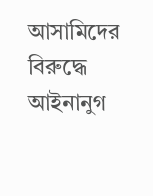আসামিদের বিরুদ্ধে আইনানুগ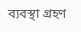ব্যবস্থা গ্রহণ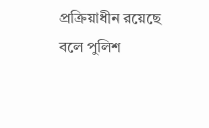প্রক্রিয়াধীন রয়েছে বলে পুলিশ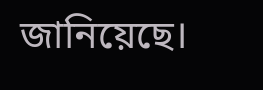জানিয়েছে।